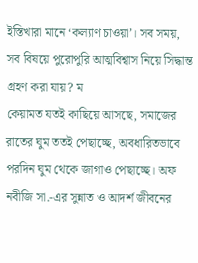ইস্তিখারা মানে ‘কল্যাণ চাওয়া’। সব সময়, সব বিষয়ে পুরোপুরি আত্মবিশ্বাস নিয়ে সিদ্ধান্ত গ্রহণ করা যায়? ম
কেয়ামত যতই কাছিয়ে আসছে, সমাজের রাতের ঘুম ততই পেছাচ্ছে, অবধারিতভাবে পরদিন ঘুম থেকে জাগাও পেছাচ্ছে। অফ
নবীজি সা.-এর সুন্নাত ও আদর্শ জীবনের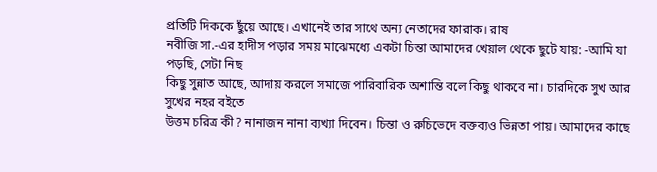প্রতিটি দিককে ছুঁয়ে আছে। এখানেই তার সাথে অন্য নেতাদের ফারাক। রাষ
নবীজি সা.-এর হাদীস পড়ার সময় মাঝেমধ্যে একটা চিন্তা আমাদের খেয়াল থেকে ছুটে যায়: -আমি যা পড়ছি, সেটা নিছ
কিছু সুন্নাত আছে, আদায় করলে সমাজে পারিবারিক অশান্তি বলে কিছু থাকবে না। চারদিকে সুখ আর সুখের নহর বইতে
উত্তম চরিত্র কী? নানাজন নানা ব্যখ্যা দিবেন। চিন্তা ও রুচিভেদে বক্তব্যও ভিন্নতা পায়। আমাদের কাছে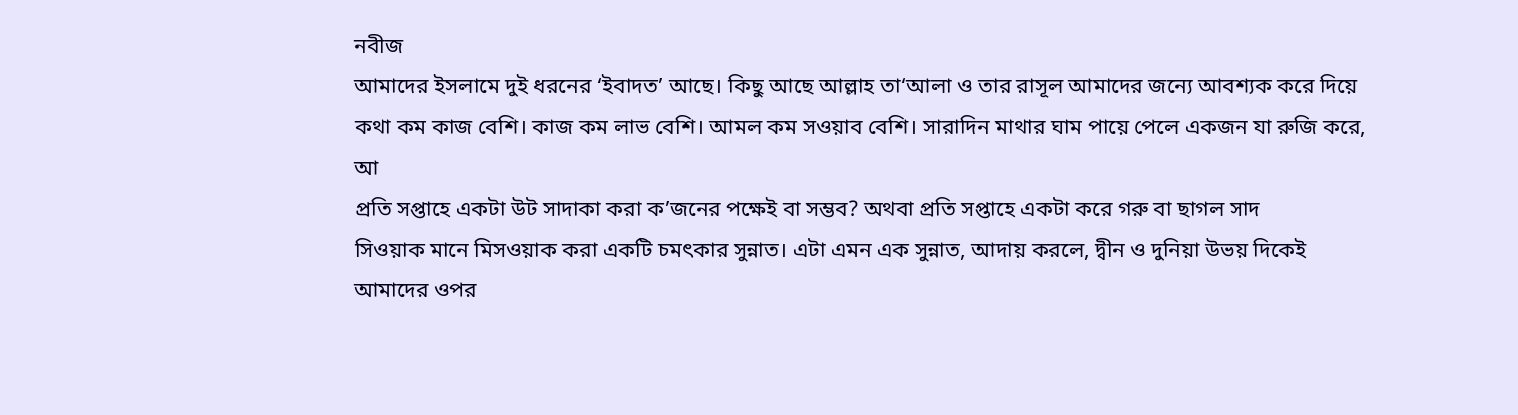নবীজ
আমাদের ইসলামে দুই ধরনের ‘ইবাদত’ আছে। কিছু আছে আল্লাহ তা‘আলা ও তার রাসূল আমাদের জন্যে আবশ্যক করে দিয়ে
কথা কম কাজ বেশি। কাজ কম লাভ বেশি। আমল কম সওয়াব বেশি। সারাদিন মাথার ঘাম পায়ে পেলে একজন যা রুজি করে, আ
প্রতি সপ্তাহে একটা উট সাদাকা করা ক’জনের পক্ষেই বা সম্ভব? অথবা প্রতি সপ্তাহে একটা করে গরু বা ছাগল সাদ
সিওয়াক মানে মিসওয়াক করা একটি চমৎকার সুন্নাত। এটা এমন এক সুন্নাত, আদায় করলে, দ্বীন ও দুনিয়া উভয় দিকেই
আমাদের ওপর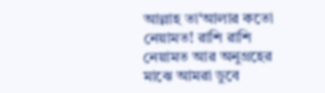আল্লাহ তা‘আলার কতো নেয়ামত! রাশি রাশি নেয়ামত আর অনুগ্রহের মাঝে আমরা ডুবে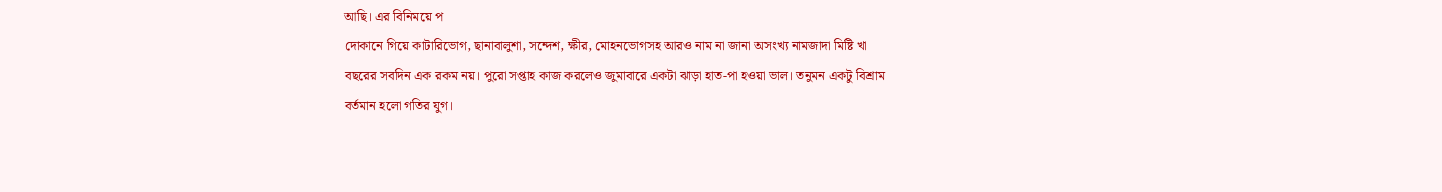আছি। এর বিনিময়ে প
দোকানে গিয়ে কাটারিভোগ, ছানাবালুশা, সন্দেশ, ক্ষীর, মোহনভোগসহ আরও নাম না জানা অসংখ্য নামজাদা মিষ্টি খা
বছরের সবদিন এক রকম নয়। পুরো সপ্তাহ কাজ করলেও জুমাবারে একটা ঝাড়া হাত-পা হওয়া ভাল। তনুমন একটু বিশ্রাম
বর্তমান হলো গতির যুগ।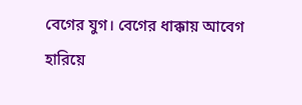বেগের যুগ। বেগের ধাক্কায় আবেগ হারিয়ে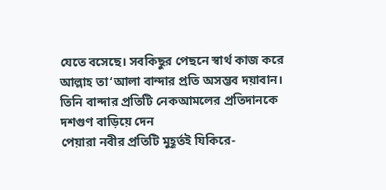যেতে বসেছে। সবকিছুর পেছনে স্বার্থ কাজ করে
আল্লাহ তা‘আলা বান্দার প্রতি অসম্ভব দয়াবান। তিনি বান্দার প্রতিটি নেকআমলের প্রতিদানকে দশগুণ বাড়িয়ে দেন
পেয়ারা নবীর প্রতিটি মুহূর্তই যিকিরে-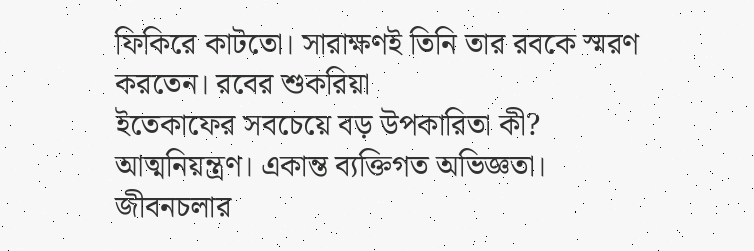ফিকিরে কাটতো। সারাক্ষণই তিনি তার রবকে স্মরণ করতেন। রবের শুকরিয়া
ইতেকাফের সবচেয়ে বড় উপকারিতা কী? আত্মনিয়ন্ত্রণ। একান্ত ব্যক্তিগত অভিজ্ঞতা। জীবনচলার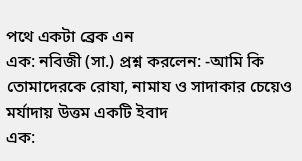পথে একটা ব্রেক এন
এক: নবিজী (সা.) প্রশ্ন করলেন: -আমি কি তোমাদেরকে রোযা, নামায ও সাদাকার চেয়েও মর্যাদায় উত্তম একটি ইবাদ
এক: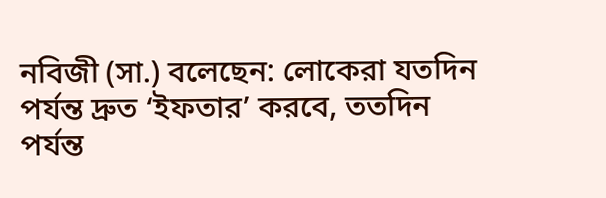নবিজী (সা.) বলেছেন: লোকেরা যতদিন পর্যন্ত দ্রুত ‘ইফতার’ করবে, ততদিন পর্যন্ত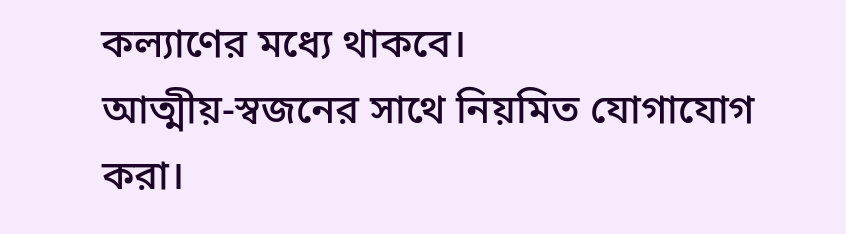কল্যাণের মধ্যে থাকবে।
আত্মীয়-স্বজনের সাথে নিয়মিত যোগাযোগ করা।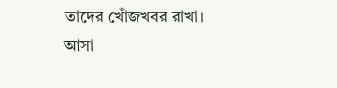তাদের খোঁজখবর রাখা। আসা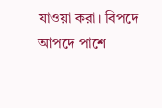যাওয়া করা। বিপদে আপদে পাশে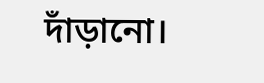দাঁড়ানো।